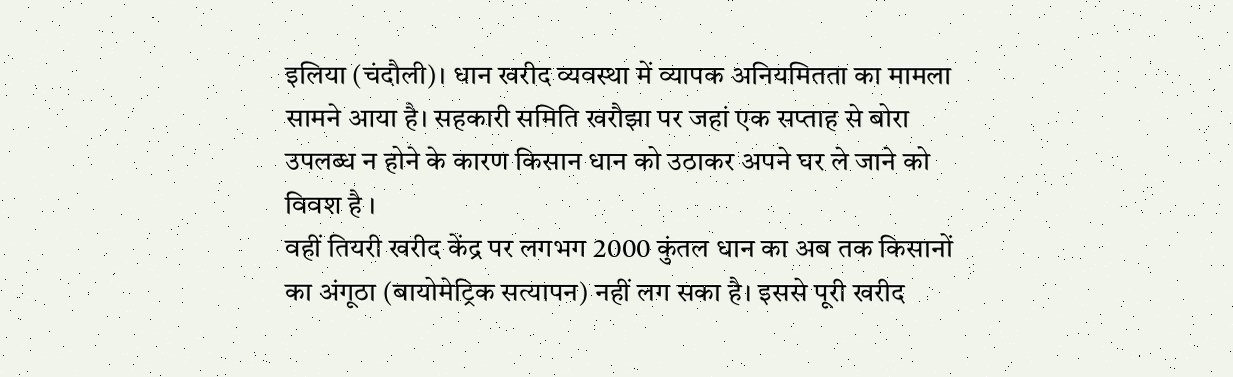इलिया (चंदौली)। धान खरीद व्यवस्था में व्यापक अनियमितता का मामला सामने आया है। सहकारी समिति खरौझा पर जहां एक सप्ताह से बोरा उपलब्ध न होने के कारण किसान धान को उठाकर अपने घर ले जाने को विवश है ।
वहीं तियरी खरीद केंद्र पर लगभग 2000 कुंतल धान का अब तक किसानों का अंगूठा (बायोमेट्रिक सत्यापन) नहीं लग सका है। इससे पूरी खरीद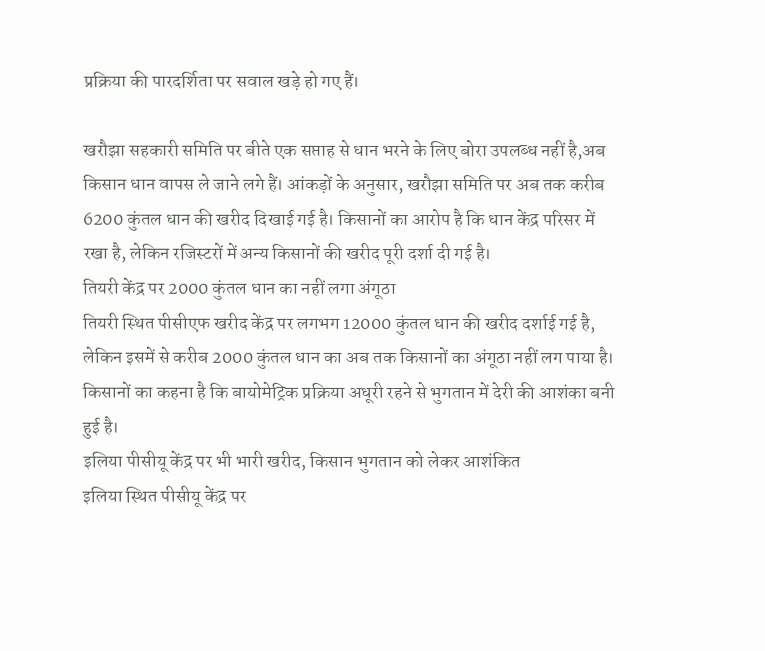प्रक्रिया की पारदर्शिता पर सवाल खड़े हो गए हैं।

खरौझा सहकारी समिति पर बीते एक सप्ताह से धान भरने के लिए बोरा उपलब्ध नहीं है,अब किसान धान वापस ले जाने लगे हैं। आंकड़ों के अनुसार, खरौझा समिति पर अब तक करीब 6200 कुंतल धान की खरीद दिखाई गई है। किसानों का आरोप है कि धान केंद्र परिसर में रखा है, लेकिन रजिस्टरों में अन्य किसानों की खरीद पूरी दर्शा दी गई है।
तियरी केंद्र पर 2000 कुंतल धान का नहीं लगा अंगूठा
तियरी स्थित पीसीएफ खरीद केंद्र पर लगभग 12000 कुंतल धान की खरीद दर्शाई गई है, लेकिन इसमें से करीब 2000 कुंतल धान का अब तक किसानों का अंगूठा नहीं लग पाया है। किसानों का कहना है कि बायोमेट्रिक प्रक्रिया अधूरी रहने से भुगतान में देरी की आशंका बनी हुई है।
इलिया पीसीयू केंद्र पर भी भारी खरीद, किसान भुगतान को लेकर आशंकित
इलिया स्थित पीसीयू केंद्र पर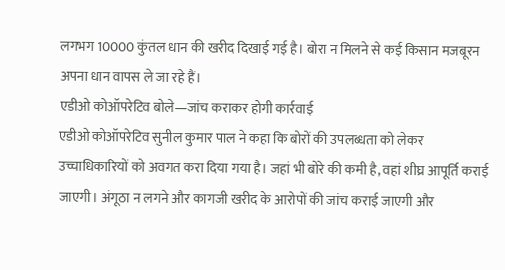लगभग 10000 कुंतल धान की खरीद दिखाई गई है। बोरा न मिलने से कई किसान मजबूरन अपना धान वापस ले जा रहे हैं।
एडीओ कोऑपरेटिव बोले—जांच कराकर होगी कार्रवाई
एडीओ कोऑपरेटिव सुनील कुमार पाल ने कहा कि बोरों की उपलब्धता को लेकर उच्चाधिकारियों को अवगत करा दिया गया है। जहां भी बोरे की कमी है, वहां शीघ्र आपूर्ति कराई जाएगी। अंगूठा न लगने और कागजी खरीद के आरोपों की जांच कराई जाएगी और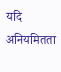यदि अनियमितता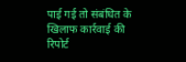पाई गई तो संबंधित के खिलाफ कार्रवाई की रिपोर्ट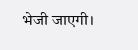भेजी जाएगी।